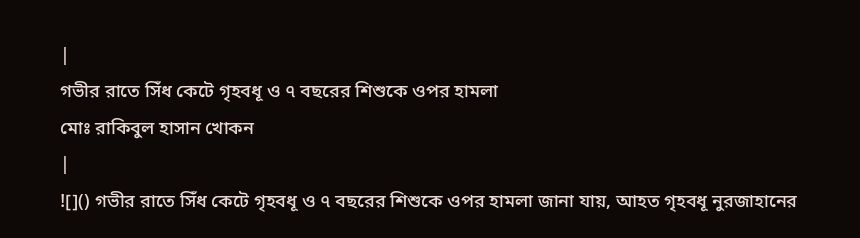|
গভীর রাতে সিঁধ কেটে গৃহবধূ ও ৭ বছরের শিশুকে ওপর হামলা
মোঃ রাকিবুল হাসান খোকন
|
![]() গভীর রাতে সিঁধ কেটে গৃহবধূ ও ৭ বছরের শিশুকে ওপর হামলা জানা যায়, আহত গৃহবধূ নুরজাহানের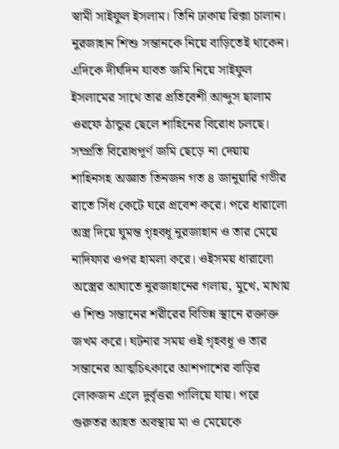স্বামী সাইফুল ইসলাম। তিনি ঢাকায় রিক্সা চালান। নুরজাহান শিশু সন্তানকে নিয়ে বাড়িতেই থাকেন। এদিকে দীর্ঘদিন যাবত জমি নিয়ে সাইফুল ইসলামের সাথে তার প্রতিবেশী আব্দুস ছালাম ওরফে ঠান্ডুর ছেলে শাহিনের বিরোধ চলছে। সম্প্রতি বিরোধপূর্ণ জমি ছেড়ে না দেয়ায় শাহিনসহ অজ্ঞাত তিনজন গত ৪ জানুয়ারি গভীর রাতে সিঁধ কেটে ঘরে প্রবেশ করে। পরে ধারালো অস্ত্র দিয়ে ঘুমন্ত গৃহবধূ নুরজাহান ও তার মেয়ে নাদিফার ওপর হামলা করে। ওইসময় ধারালো অস্ত্রের আঘাতে নুরজাহানের গলায়, মুখে, মাথায় ও শিশু সন্তানের শরীরের বিভিন্ন স্থানে রক্তাক্ত জখম করে। ঘটনার সময় ওই গৃহবধূ ও তার সন্তানের আত্মচিৎকারে আশপাশের বাড়ির লোকজন এলে দুর্বৃত্তরা পালিয়ে যায়। পরে গুরুতর আহত অবস্থায় মা ও মেয়েকে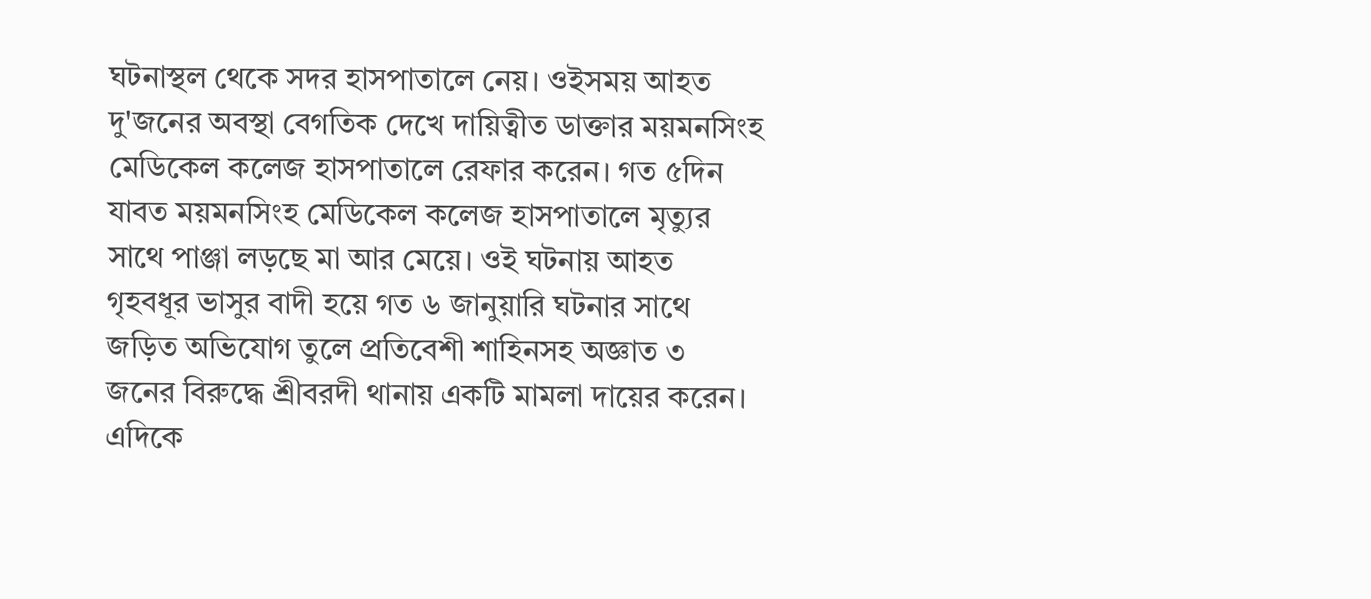ঘটনাস্থল থেকে সদর হাসপাতালে নেয়। ওইসময় আহত দু'জনের অবস্থা বেগতিক দেখে দায়িত্বীত ডাক্তার ময়মনসিংহ মেডিকেল কলেজ হাসপাতালে রেফার করেন। গত ৫দিন যাবত ময়মনসিংহ মেডিকেল কলেজ হাসপাতালে মৃত্যুর সাথে পাঞ্জা লড়ছে মা আর মেয়ে। ওই ঘটনায় আহত গৃহবধূর ভাসুর বাদী হয়ে গত ৬ জানুয়ারি ঘটনার সাথে জড়িত অভিযোগ তুলে প্রতিবেশী শাহিনসহ অজ্ঞাত ৩ জনের বিরুদ্ধে শ্রীবরদী থানায় একটি মামলা দায়ের করেন। এদিকে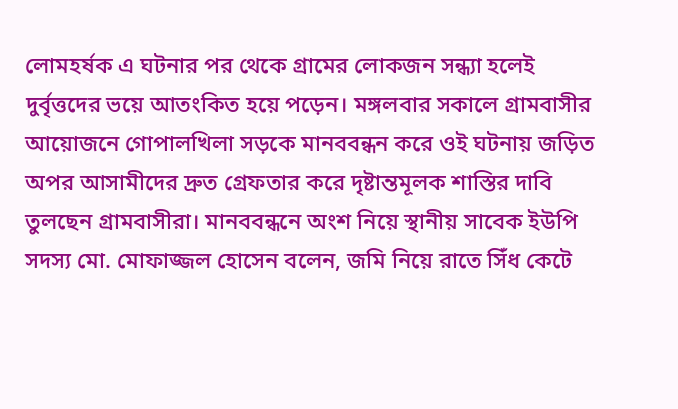লোমহর্ষক এ ঘটনার পর থেকে গ্রামের লোকজন সন্ধ্যা হলেই দুর্বৃত্তদের ভয়ে আতংকিত হয়ে পড়েন। মঙ্গলবার সকালে গ্রামবাসীর আয়োজনে গোপালখিলা সড়কে মানববন্ধন করে ওই ঘটনায় জড়িত অপর আসামীদের দ্রুত গ্রেফতার করে দৃষ্টান্তমূলক শাস্তির দাবি তুলছেন গ্রামবাসীরা। মানববন্ধনে অংশ নিয়ে স্থানীয় সাবেক ইউপি সদস্য মো. মোফাজ্জল হোসেন বলেন, জমি নিয়ে রাতে সিঁধ কেটে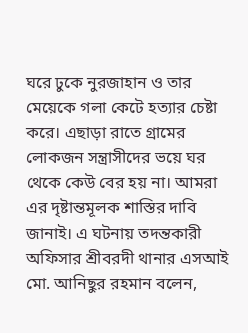ঘরে ঢুকে নুরজাহান ও তার মেয়েকে গলা কেটে হত্যার চেষ্টা করে। এছাড়া রাতে গ্রামের লোকজন সন্ত্রাসীদের ভয়ে ঘর থেকে কেউ বের হয় না। আমরা এর দৃষ্টান্তমূলক শাস্তির দাবি জানাই। এ ঘটনায় তদন্তকারী অফিসার শ্রীবরদী থানার এসআই মো. আনিছুর রহমান বলেন,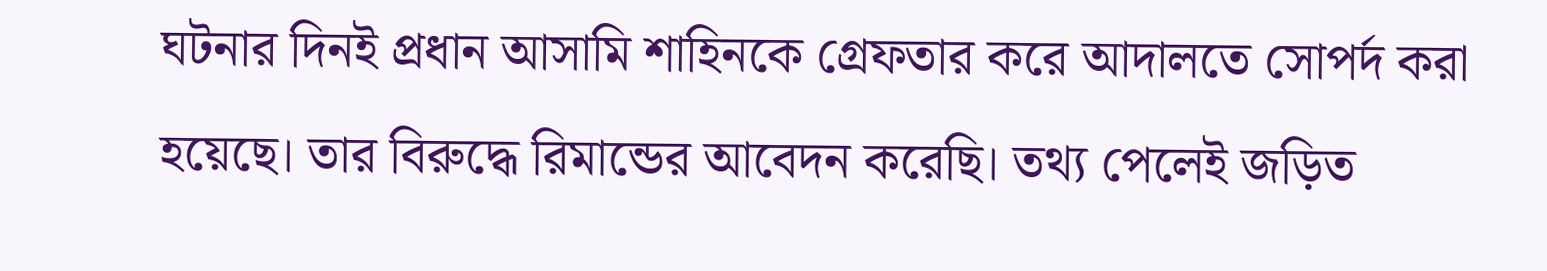ঘটনার দিনই প্রধান আসামি শাহিনকে গ্রেফতার করে আদালতে সোপর্দ করা হয়েছে। তার বিরুদ্ধে রিমান্ডের আবেদন করেছি। তথ্য পেলেই জড়িত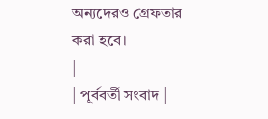অন্যদেরও গ্রেফতার করা হবে।
|
| পূর্ববর্তী সংবাদ |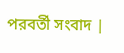পরবর্তী সংবাদ |